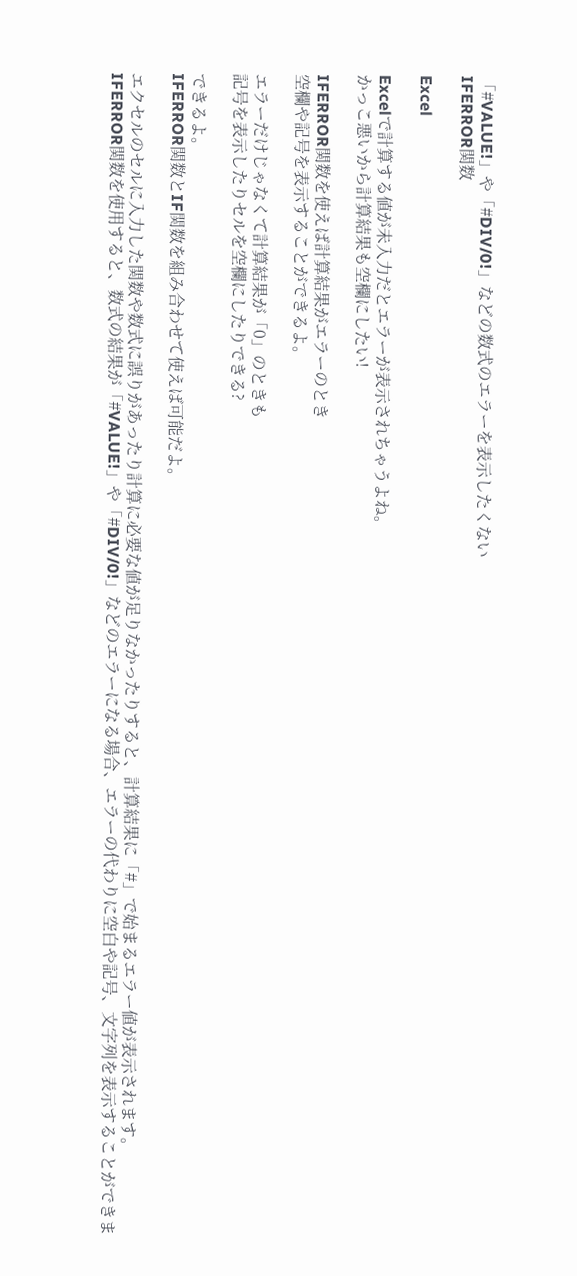「#VALUE!」や「#DIV/0!」などの数式のエラーを表示したくない
IFERROR関数

Excel

Excelで計算する値が未入力だとエラーが表示されちゃうよね。
かっこ悪いから計算結果も空欄にしたい!

IFERROR関数を使えば計算結果がエラーのとき
空欄や記号を表示することができるよ。

エラーだけじゃなくて計算結果が「0」のときも
記号を表示したりセルを空欄にしたりできる?

できるよ。
IFERROR関数とIF関数を組み合わせて使えば可能だよ。

エクセルのセルに入力した関数や数式に誤りがあったり計算に必要な値が足りなかったりすると、計算結果に「#」で始まるエラー値が表示されます。
IFERROR関数を使用すると、数式の結果が「#VALUE!」や「#DIV/0!」などのエラーになる場合、エラーの代わりに空白や記号、文字列を表示することができま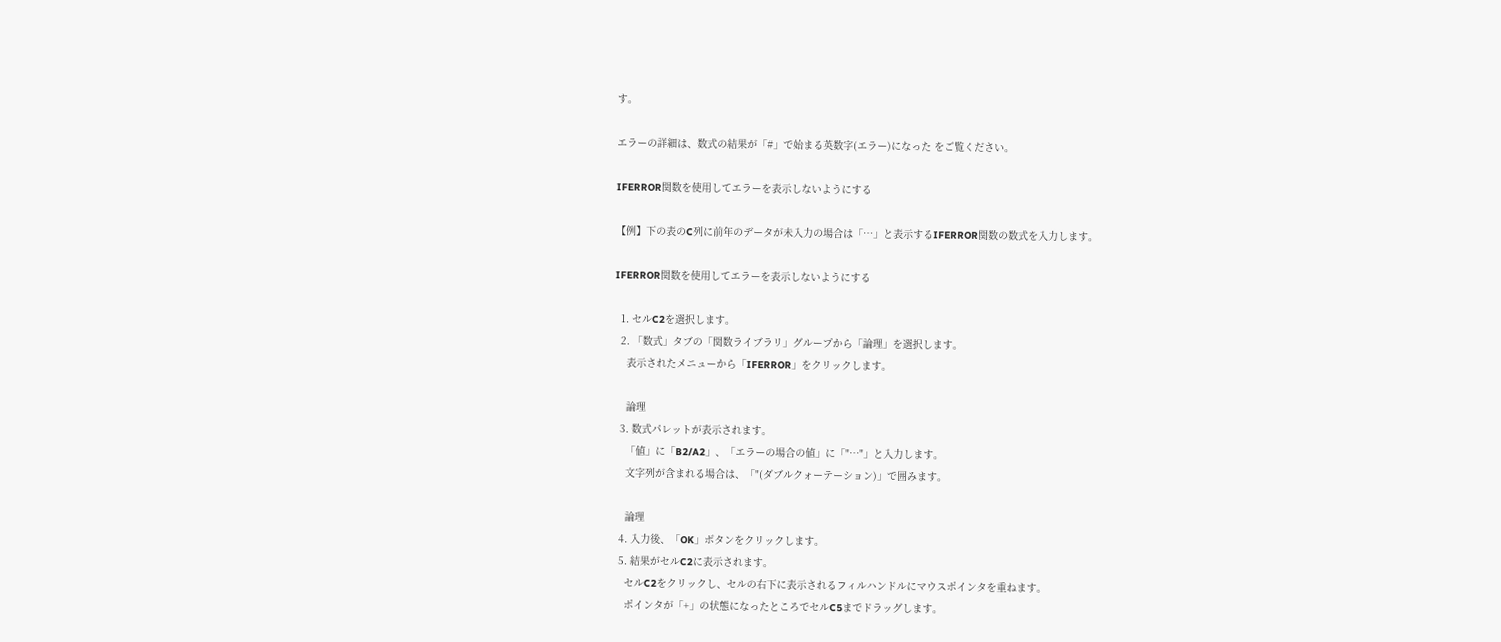す。

エラーの詳細は、数式の結果が「#」で始まる英数字(エラー)になった をご覧ください。

IFERROR関数を使用してエラーを表示しないようにする

【例】下の表のC列に前年のデータが未入力の場合は「…」と表示するIFERROR関数の数式を入力します。

IFERROR関数を使用してエラーを表示しないようにする

  1. セルC2を選択します。
  2. 「数式」タブの「関数ライブラリ」グループから「論理」を選択します。
    表示されたメニューから「IFERROR」をクリックします。

    論理
  3. 数式パレットが表示されます。
    「値」に「B2/A2」、「エラーの場合の値」に「"…"」と入力します。
    文字列が含まれる場合は、「"(ダブルクォーテーション)」で囲みます。

    論理
  4. 入力後、「OK」ボタンをクリックします。
  5. 結果がセルC2に表示されます。
    セルC2をクリックし、セルの右下に表示されるフィルハンドルにマウスポインタを重ねます。
    ポインタが「+」の状態になったところでセルC5までドラッグします。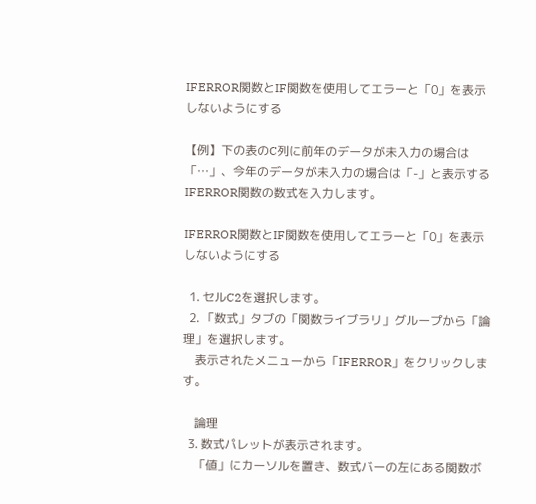IFERROR関数とIF関数を使用してエラーと「0」を表示しないようにする

【例】下の表のC列に前年のデータが未入力の場合は「…」、今年のデータが未入力の場合は「-」と表示するIFERROR関数の数式を入力します。

IFERROR関数とIF関数を使用してエラーと「0」を表示しないようにする

  1. セルC2を選択します。
  2. 「数式」タブの「関数ライブラリ」グループから「論理」を選択します。
    表示されたメニューから「IFERROR」をクリックします。

    論理
  3. 数式パレットが表示されます。
    「値」にカーソルを置き、数式バーの左にある関数ボ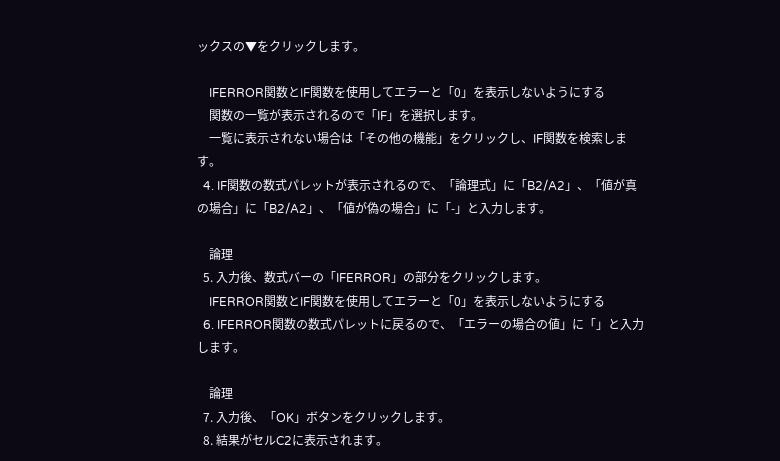ックスの▼をクリックします。

    IFERROR関数とIF関数を使用してエラーと「0」を表示しないようにする
    関数の一覧が表示されるので「IF」を選択します。
    一覧に表示されない場合は「その他の機能」をクリックし、IF関数を検索します。
  4. IF関数の数式パレットが表示されるので、「論理式」に「B2/A2」、「値が真の場合」に「B2/A2」、「値が偽の場合」に「-」と入力します。

    論理
  5. 入力後、数式バーの「IFERROR」の部分をクリックします。
    IFERROR関数とIF関数を使用してエラーと「0」を表示しないようにする
  6. IFERROR関数の数式パレットに戻るので、「エラーの場合の値」に「」と入力します。

    論理
  7. 入力後、「OK」ボタンをクリックします。
  8. 結果がセルC2に表示されます。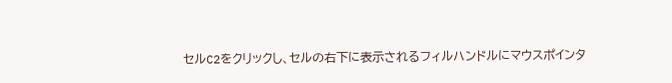セルC2をクリックし、セルの右下に表示されるフィルハンドルにマウスポインタ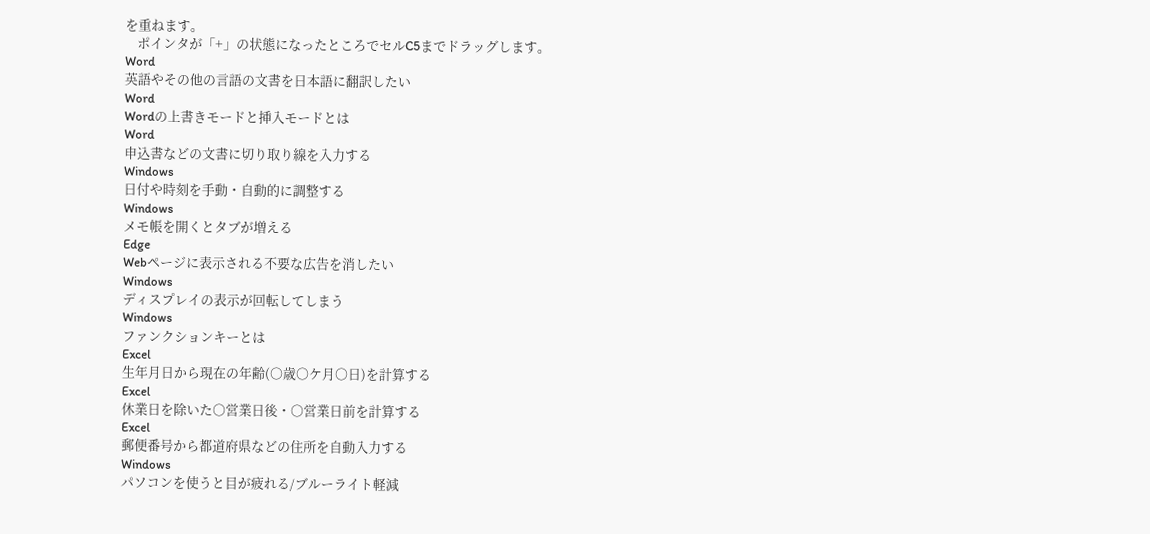を重ねます。
    ポインタが「+」の状態になったところでセルC5までドラッグします。
Word
英語やその他の言語の文書を日本語に翻訳したい
Word
Wordの上書きモードと挿入モードとは
Word
申込書などの文書に切り取り線を入力する
Windows
日付や時刻を手動・自動的に調整する
Windows
メモ帳を開くとタブが増える
Edge
Webページに表示される不要な広告を消したい
Windows
ディスプレイの表示が回転してしまう
Windows
ファンクションキーとは
Excel
生年月日から現在の年齢(○歳○ケ月○日)を計算する
Excel
休業日を除いた○営業日後・○営業日前を計算する
Excel
郵便番号から都道府県などの住所を自動入力する
Windows
パソコンを使うと目が疲れる/ブルーライト軽減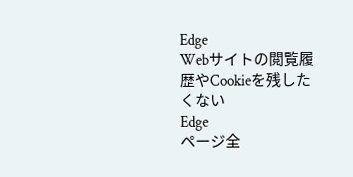Edge
Webサイトの閲覧履歴やCookieを残したくない
Edge
ページ全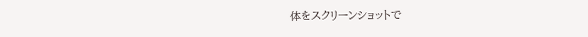体をスクリーンショットで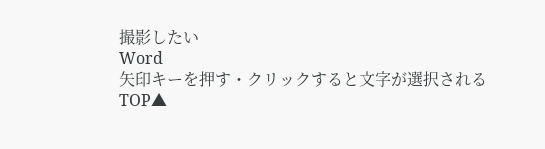撮影したい
Word
矢印キーを押す・クリックすると文字が選択される
TOP▲